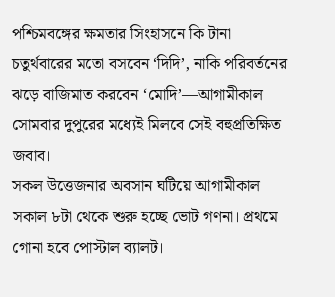পশ্চিমবঙ্গের ক্ষমতার সিংহাসনে কি টানা চতুর্থবারের মতো বসবেন ‘দিদি’, নাকি পরিবর্তনের ঝড়ে বাজিমাত করবেন ‘মোদি’—আগামীকাল সোমবার দুপুরের মধ্যেই মিলবে সেই বহুপ্রতিক্ষিত জবাব।
সকল উত্তেজনার অবসান ঘটিয়ে আগামীকাল সকাল ৮টা থেকে শুরু হচ্ছে ভোট গণনা। প্রথমে গোনা হবে পোস্টাল ব্যালট।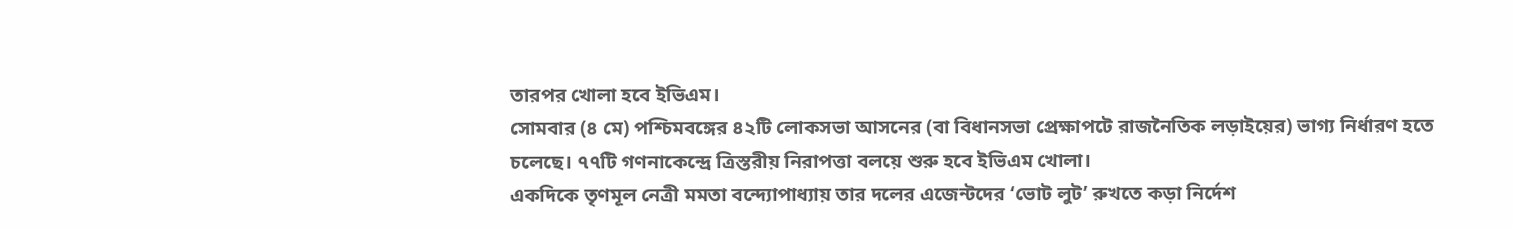তারপর খোলা হবে ইভিএম।
সোমবার (৪ মে) পশ্চিমবঙ্গের ৪২টি লোকসভা আসনের (বা বিধানসভা প্রেক্ষাপটে রাজনৈতিক লড়াইয়ের) ভাগ্য নির্ধারণ হতে চলেছে। ৭৭টি গণনাকেন্দ্রে ত্রিস্তরীয় নিরাপত্তা বলয়ে শুরু হবে ইভিএম খোলা।
একদিকে তৃণমূল নেত্রী মমতা বন্দ্যোপাধ্যায় তার দলের এজেন্টদের ‘ভোট লুট’ রুখতে কড়া নির্দেশ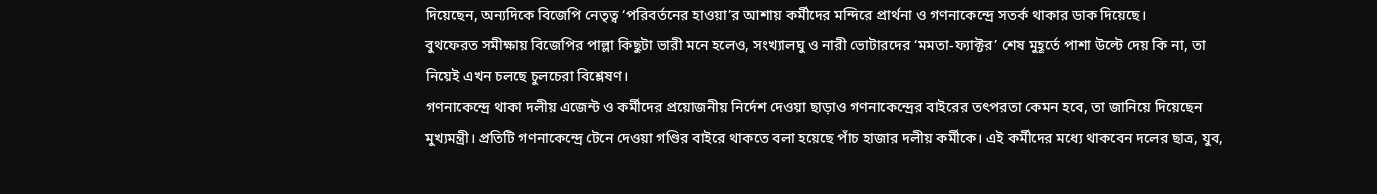দিয়েছেন, অন্যদিকে বিজেপি নেতৃত্ব ‘পরিবর্তনের হাওয়া’র আশায় কর্মীদের মন্দিরে প্রার্থনা ও গণনাকেন্দ্রে সতর্ক থাকার ডাক দিয়েছে।
বুথফেরত সমীক্ষায় বিজেপির পাল্লা কিছুটা ভারী মনে হলেও, সংখ্যালঘু ও নারী ভোটারদের ‘মমতা-ফ্যাক্টর’ শেষ মুহূর্তে পাশা উল্টে দেয় কি না, তা নিয়েই এখন চলছে চুলচেরা বিশ্লেষণ।
গণনাকেন্দ্রে থাকা দলীয় এজেন্ট ও কর্মীদের প্রয়োজনীয় নির্দেশ দেওয়া ছাড়াও গণনাকেন্দ্রের বাইরের তৎপরতা কেমন হবে, তা জানিয়ে দিয়েছেন মুখ্যমন্ত্রী। প্রতিটি গণনাকেন্দ্রে টেনে দেওয়া গণ্ডির বাইরে থাকতে বলা হয়েছে পাঁচ হাজার দলীয় কর্মীকে। এই কর্মীদের মধ্যে থাকবেন দলের ছাত্র, যুব,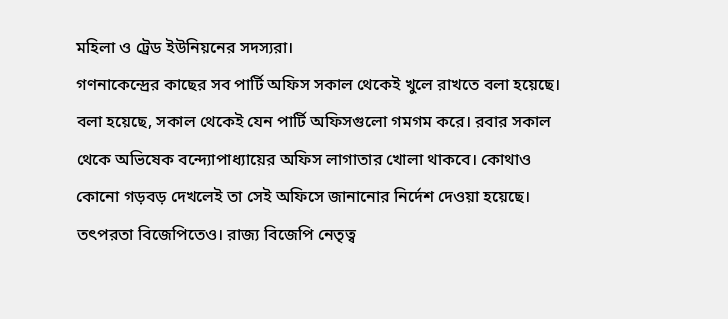মহিলা ও ট্রেড ইউনিয়নের সদস্যরা।
গণনাকেন্দ্রের কাছের সব পার্টি অফিস সকাল থেকেই খুলে রাখতে বলা হয়েছে। বলা হয়েছে, সকাল থেকেই যেন পার্টি অফিসগুলো গমগম করে। রবার সকাল থেকে অভিষেক বন্দ্যোপাধ্যায়ের অফিস লাগাতার খোলা থাকবে। কোথাও কোনো গড়বড় দেখলেই তা সেই অফিসে জানানোর নির্দেশ দেওয়া হয়েছে।
তৎপরতা বিজেপিতেও। রাজ্য বিজেপি নেতৃত্ব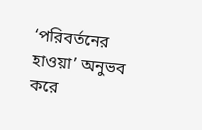‘পরিবর্তনের হাওয়া’ অনুভব করে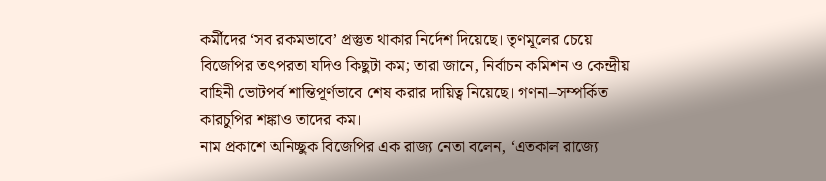কর্মীদের ‘সব রকমভাবে’ প্রস্তুত থাকার নির্দেশ দিয়েছে। তৃণমূলের চেয়ে বিজেপির তৎপরতা যদিও কিছুটা কম; তারা জানে, নির্বাচন কমিশন ও কেন্দ্রীয় বাহিনী ভোটপর্ব শান্তিপূর্ণভাবে শেষ করার দায়িত্ব নিয়েছে। গণনা–সম্পর্কিত কারচুপির শঙ্কাও তাদের কম।
নাম প্রকাশে অনিচ্ছুক বিজেপির এক রাজ্য নেতা বলেন, ‘এতকাল রাজ্যে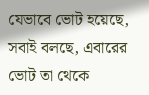যেভাবে ভোট হয়েছে, সবাই বলছে, এবারের ভোট তা থেকে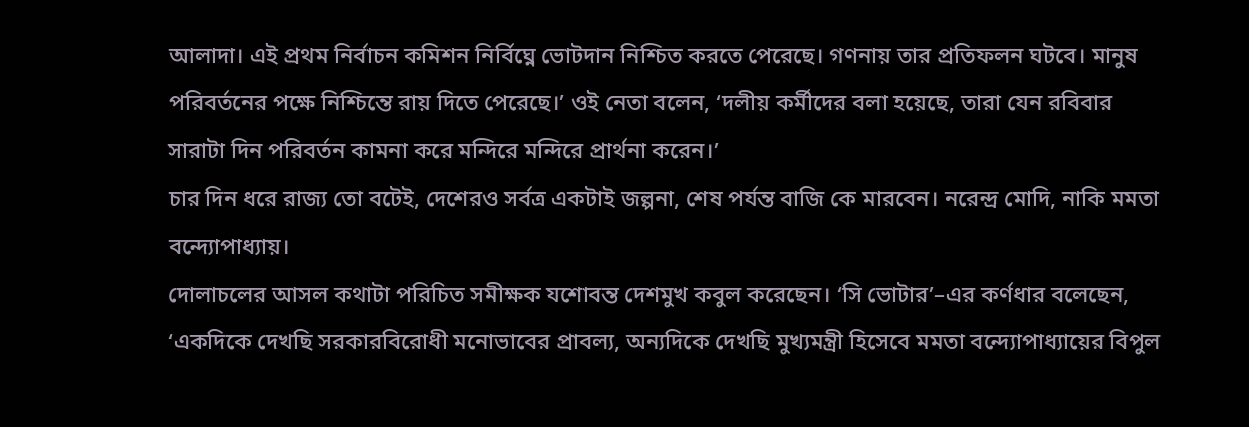আলাদা। এই প্রথম নির্বাচন কমিশন নির্বিঘ্নে ভোটদান নিশ্চিত করতে পেরেছে। গণনায় তার প্রতিফলন ঘটবে। মানুষ পরিবর্তনের পক্ষে নিশ্চিন্তে রায় দিতে পেরেছে।’ ওই নেতা বলেন, ‘দলীয় কর্মীদের বলা হয়েছে, তারা যেন রবিবার সারাটা দিন পরিবর্তন কামনা করে মন্দিরে মন্দিরে প্রার্থনা করেন।’
চার দিন ধরে রাজ্য তো বটেই, দেশেরও সর্বত্র একটাই জল্পনা, শেষ পর্যন্ত বাজি কে মারবেন। নরেন্দ্র মোদি, নাকি মমতা বন্দ্যোপাধ্যায়।
দোলাচলের আসল কথাটা পরিচিত সমীক্ষক যশোবন্ত দেশমুখ কবুল করেছেন। ‘সি ভোটার’–এর কর্ণধার বলেছেন, ‘একদিকে দেখছি সরকারবিরোধী মনোভাবের প্রাবল্য, অন্যদিকে দেখছি মুখ্যমন্ত্রী হিসেবে মমতা বন্দ্যোপাধ্যায়ের বিপুল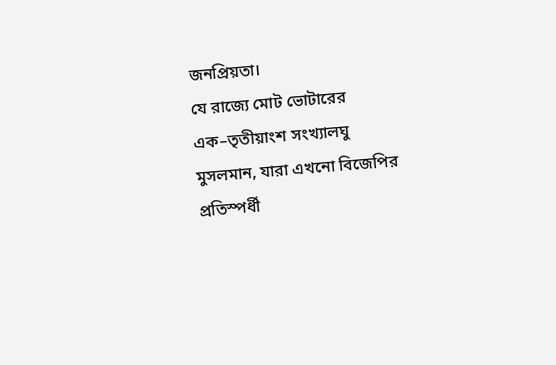জনপ্রিয়তা।
যে রাজ্যে মোট ভোটারের এক–তৃতীয়াংশ সংখ্যালঘু মুসলমান, যারা এখনো বিজেপির প্রতিস্পর্ধী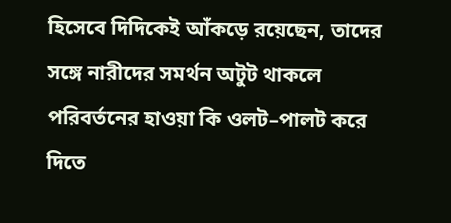হিসেবে দিদিকেই আঁকড়ে রয়েছেন, তাদের সঙ্গে নারীদের সমর্থন অটুট থাকলে পরিবর্তনের হাওয়া কি ওলট–পালট করে দিতে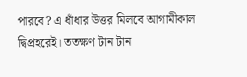পারবে? এ ধাঁধার উত্তর মিলবে আগামীকাল দ্বিপ্রহরেই। ততক্ষণ টান টান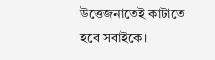উত্তেজনাতেই কাটাতে হবে সবাইকে।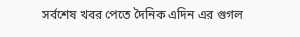সর্বশেষ খবর পেতে দৈনিক এদিন এর গুগল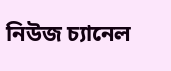নিউজ চ্যানেল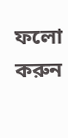ফলো করুন